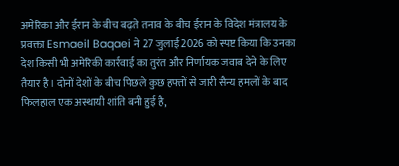अमेरिका और ईरान के बीच बढ़ते तनाव के बीच ईरान के विदेश मंत्रालय के प्रवक्ता Esmaeil Baqaei ने 27 जुलाई 2026 को स्पष्ट किया कि उनका देश किसी भी अमेरिकी कार्रवाई का तुरंत और निर्णायक जवाब देने के लिए तैयार है। दोनों देशों के बीच पिछले कुछ हफ्तों से जारी सैन्य हमलों के बाद फिलहाल एक अस्थायी शांति बनी हुई है,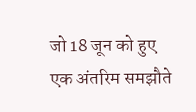जो 18 जून को हुए एक अंतरिम समझौते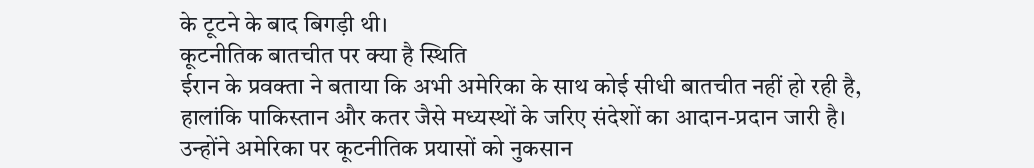के टूटने के बाद बिगड़ी थी।
कूटनीतिक बातचीत पर क्या है स्थिति
ईरान के प्रवक्ता ने बताया कि अभी अमेरिका के साथ कोई सीधी बातचीत नहीं हो रही है, हालांकि पाकिस्तान और कतर जैसे मध्यस्थों के जरिए संदेशों का आदान-प्रदान जारी है। उन्होंने अमेरिका पर कूटनीतिक प्रयासों को नुकसान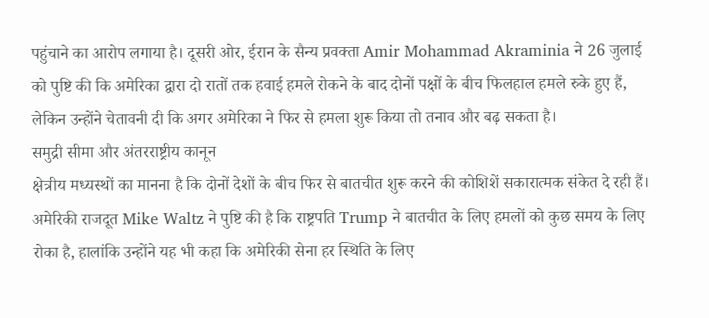पहुंचाने का आरोप लगाया है। दूसरी ओर, ईरान के सैन्य प्रवक्ता Amir Mohammad Akraminia ने 26 जुलाई को पुष्टि की कि अमेरिका द्वारा दो रातों तक हवाई हमले रोकने के बाद दोनों पक्षों के बीच फिलहाल हमले रुके हुए हैं, लेकिन उन्होंने चेतावनी दी कि अगर अमेरिका ने फिर से हमला शुरू किया तो तनाव और बढ़ सकता है।
समुद्री सीमा और अंतरराष्ट्रीय कानून
क्षेत्रीय मध्यस्थों का मानना है कि दोनों देशों के बीच फिर से बातचीत शुरू करने की कोशिशें सकारात्मक संकेत दे रही हैं। अमेरिकी राजदूत Mike Waltz ने पुष्टि की है कि राष्ट्रपति Trump ने बातचीत के लिए हमलों को कुछ समय के लिए रोका है, हालांकि उन्होंने यह भी कहा कि अमेरिकी सेना हर स्थिति के लिए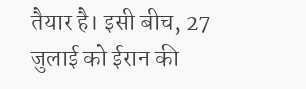तैयार है। इसी बीच, 27 जुलाई को ईरान की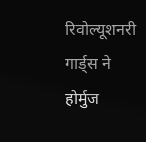रिवोल्यूशनरी गार्ड्स ने होर्मुज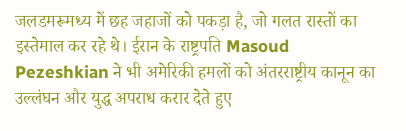जलडमरूमध्य में छह जहाजों को पकड़ा है, जो गलत रास्तों का इस्तेमाल कर रहे थे। ईरान के राष्ट्रपति Masoud Pezeshkian ने भी अमेरिकी हमलों को अंतरराष्ट्रीय कानून का उल्लंघन और युद्ध अपराध करार देते हुए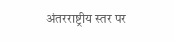अंतरराष्ट्रीय स्तर पर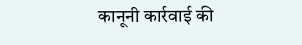कानूनी कार्रवाई की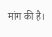मांग की है।